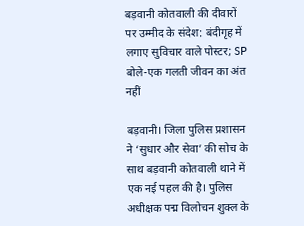बड़वानी कोतवाली की दीवारों पर उम्मीद के संदेश: बंदीगृह में लगाए सुविचार वाले पोस्टर; SP बोले-एक गलती जीवन का अंत नहीं

बड़वानी। जिला पुलिस प्रशासन ने ‘सुधार और सेवा’ की सोच के साथ बड़वानी कोतवाली थाने में एक नई पहल की है। पुलिस अधीक्षक पद्म विलोचन शुक्ल के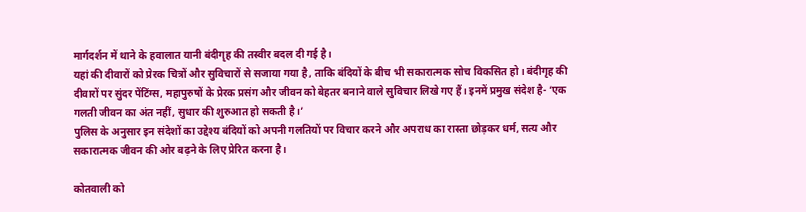मार्गदर्शन में थाने के हवालात यानी बंदीगृह की तस्वीर बदल दी गई है।
यहां की दीवारों को प्रेरक चित्रों और सुविचारों से सजाया गया है, ताकि बंदियों के बीच भी सकारात्मक सोच विकसित हो। बंदीगृह की दीवारों पर सुंदर पेंटिंग्स, महापुरुषों के प्रेरक प्रसंग और जीवन को बेहतर बनाने वाले सुविचार लिखे गए हैं। इनमें प्रमुख संदेश है- ‘एक गलती जीवन का अंत नहीं, सुधार की शुरुआत हो सकती है।’
पुलिस के अनुसार इन संदेशों का उद्देश्य बंदियों को अपनी गलतियों पर विचार करने और अपराध का रास्ता छोड़कर धर्म, सत्य और सकारात्मक जीवन की ओर बढ़ने के लिए प्रेरित करना है।

कोतवाली को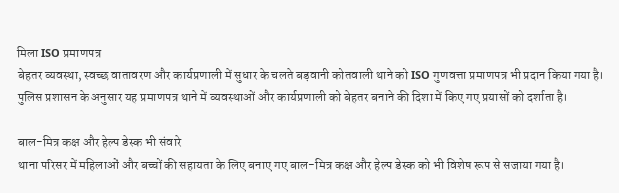मिला ISO प्रमाणपत्र
बेहतर व्यवस्था, स्वच्छ वातावरण और कार्यप्रणाली में सुधार के चलते बड़वानी कोतवाली थाने को ISO गुणवत्ता प्रमाणपत्र भी प्रदान किया गया है। पुलिस प्रशासन के अनुसार यह प्रमाणपत्र थाने में व्यवस्थाओं और कार्यप्रणाली को बेहतर बनाने की दिशा में किए गए प्रयासों को दर्शाता है।

बाल-मित्र कक्ष और हेल्प डेस्क भी संवारे
थाना परिसर में महिलाओं और बच्चों की सहायता के लिए बनाए गए बाल-मित्र कक्ष और हेल्प डेस्क को भी विशेष रूप से सजाया गया है।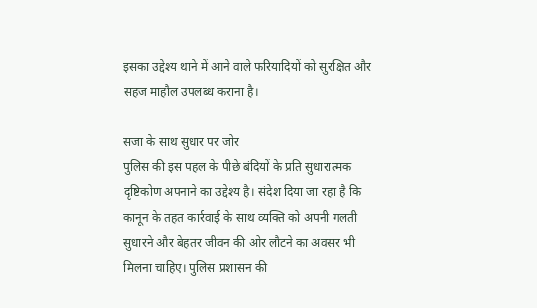इसका उद्देश्य थाने में आने वाले फरियादियों को सुरक्षित और सहज माहौल उपलब्ध कराना है।

सजा के साथ सुधार पर जोर
पुलिस की इस पहल के पीछे बंदियों के प्रति सुधारात्मक दृष्टिकोण अपनाने का उद्देश्य है। संदेश दिया जा रहा है कि कानून के तहत कार्रवाई के साथ व्यक्ति को अपनी गलती सुधारने और बेहतर जीवन की ओर लौटने का अवसर भी मिलना चाहिए। पुलिस प्रशासन की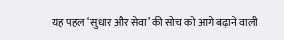यह पहल ‘सुधार और सेवा’ की सोच को आगे बढ़ाने वाली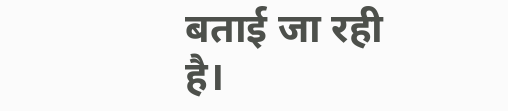बताई जा रही है।